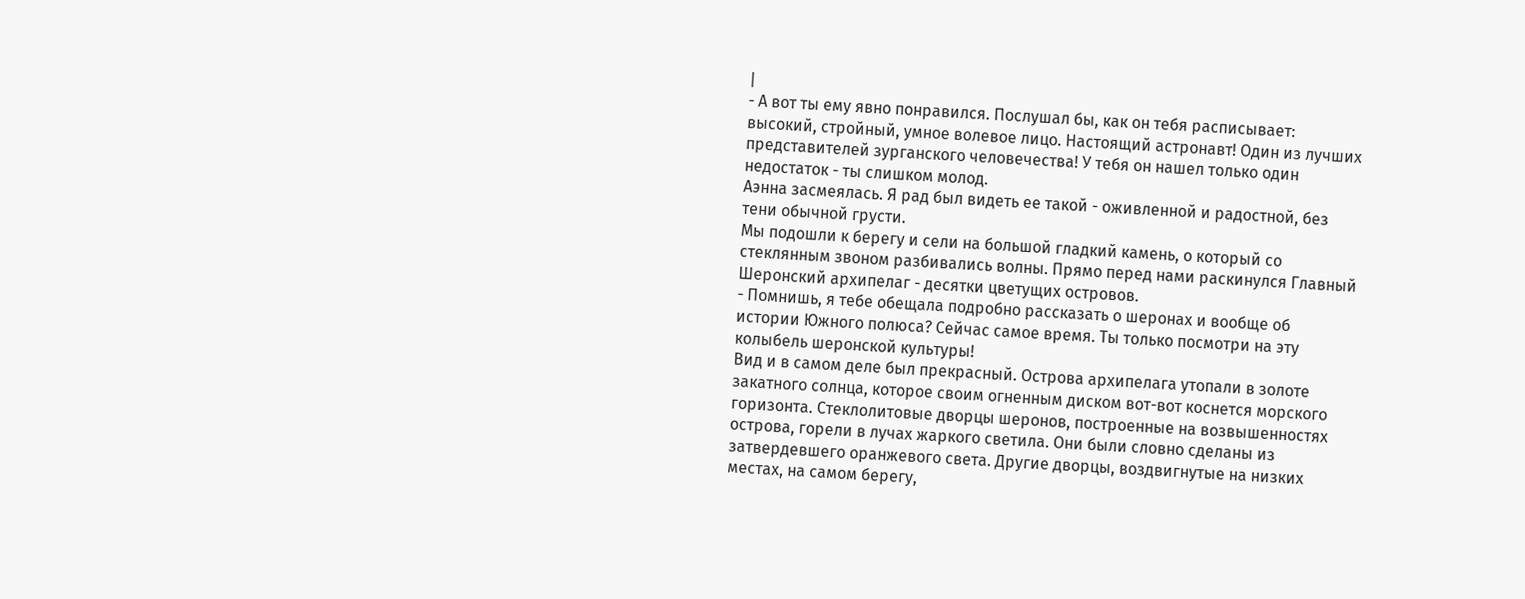|
- А вот ты ему явно понравился. Послушал бы, как он тебя расписывает:
высокий, стройный, умное волевое лицо. Настоящий астронавт! Один из лучших
представителей зурганского человечества! У тебя он нашел только один
недостаток - ты слишком молод.
Аэнна засмеялась. Я рад был видеть ее такой - оживленной и радостной, без
тени обычной грусти.
Мы подошли к берегу и сели на большой гладкий камень, о который со
стеклянным звоном разбивались волны. Прямо перед нами раскинулся Главный
Шеронский архипелаг - десятки цветущих островов.
- Помнишь, я тебе обещала подробно рассказать о шеронах и вообще об
истории Южного полюса? Сейчас самое время. Ты только посмотри на эту
колыбель шеронской культуры!
Вид и в самом деле был прекрасный. Острова архипелага утопали в золоте
закатного солнца, которое своим огненным диском вот-вот коснется морского
горизонта. Стеклолитовые дворцы шеронов, построенные на возвышенностях
острова, горели в лучах жаркого светила. Они были словно сделаны из
затвердевшего оранжевого света. Другие дворцы, воздвигнутые на низких
местах, на самом берегу,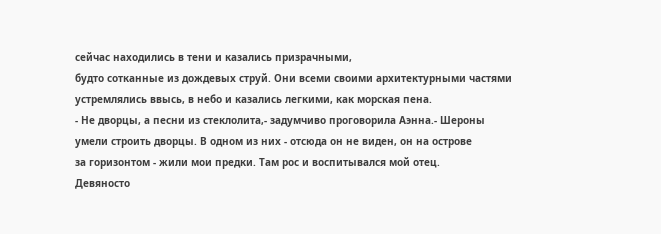сейчас находились в тени и казались призрачными,
будто сотканные из дождевых струй. Они всеми своими архитектурными частями
устремлялись ввысь, в небо и казались легкими, как морская пена.
- Не дворцы, а песни из стеклолита,- задумчиво проговорила Аэнна.- Шероны
умели строить дворцы. В одном из них - отсюда он не виден, он на острове
за горизонтом - жили мои предки. Там рос и воспитывался мой отец.
Девяносто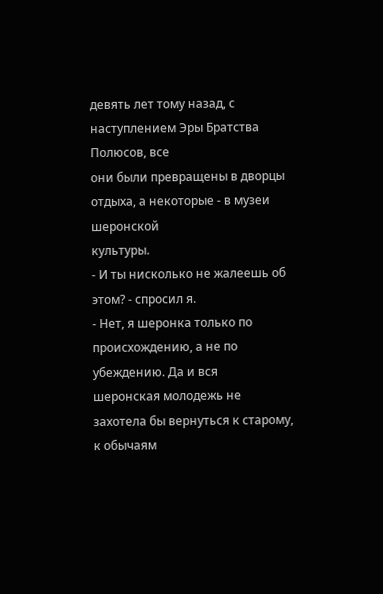девять лет тому назад, с наступлением Эры Братства Полюсов, все
они были превращены в дворцы отдыха, а некоторые - в музеи шеронской
культуры.
- И ты нисколько не жалеешь об этом? - спросил я.
- Нет, я шеронка только по происхождению, а не по убеждению. Да и вся
шеронская молодежь не захотела бы вернуться к старому, к обычаям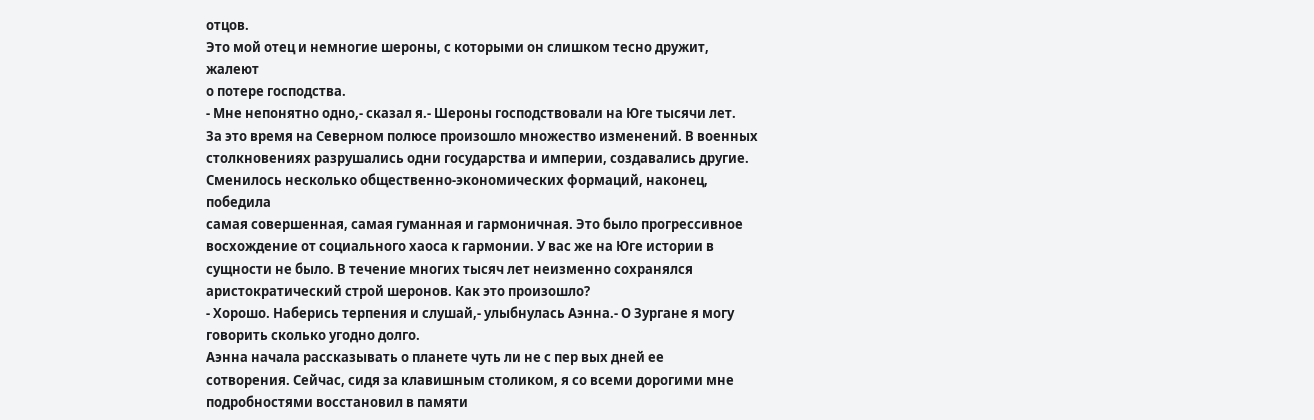отцов.
Это мой отец и немногие шероны, с которыми он слишком тесно дружит, жалеют
о потере господства.
- Мне непонятно одно,- сказал я.- Шероны господствовали на Юге тысячи лет.
За это время на Северном полюсе произошло множество изменений. В военных
столкновениях разрушались одни государства и империи, создавались другие.
Сменилось несколько общественно-экономических формаций, наконец, победила
самая совершенная, самая гуманная и гармоничная. Это было прогрессивное
восхождение от социального хаоса к гармонии. У вас же на Юге истории в
сущности не было. В течение многих тысяч лет неизменно сохранялся
аристократический строй шеронов. Как это произошло?
- Хорошо. Наберись терпения и слушай,- улыбнулась Аэнна.- О Зургане я могу
говорить сколько угодно долго.
Аэнна начала рассказывать о планете чуть ли не с пер вых дней ее
сотворения. Сейчас, сидя за клавишным столиком, я со всеми дорогими мне
подробностями восстановил в памяти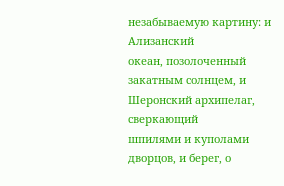незабываемую картину: и Ализанский
океан, позолоченный закатным солнцем, и Шеронский архипелаг, сверкающий
шпилями и куполами дворцов, и берег, о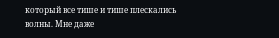который все тише и тише плескались
волны. Мне даже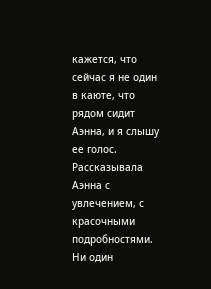кажется, что сейчас я не один в каюте, что рядом сидит
Аэнна, и я слышу ее голос.
Рассказывала Аэнна с увлечением, с красочными подробностями. Ни один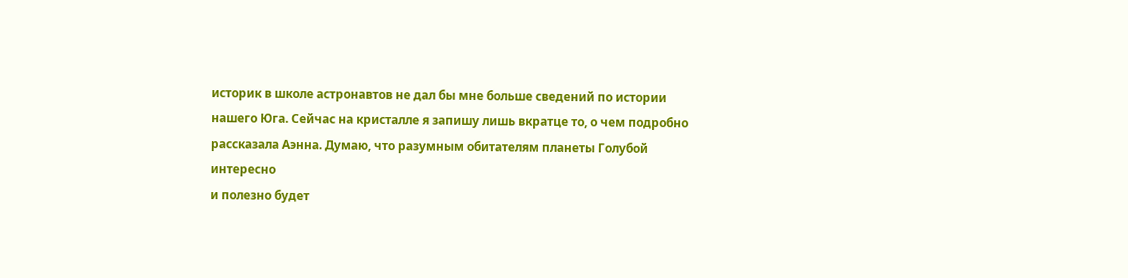историк в школе астронавтов не дал бы мне больше сведений по истории
нашего Юга. Сейчас на кристалле я запишу лишь вкратце то, о чем подробно
рассказала Аэнна. Думаю, что разумным обитателям планеты Голубой интересно
и полезно будет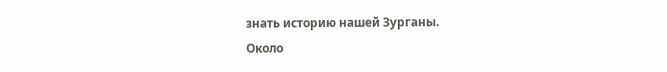знать историю нашей Зурганы.
Около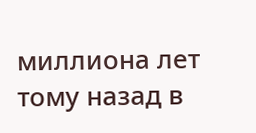миллиона лет тому назад в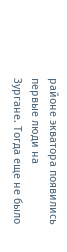районе экватора появились первые люди на
Зургане. Тогда еще не было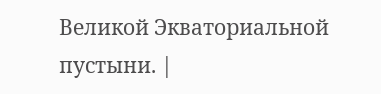Великой Экваториальной пустыни. |